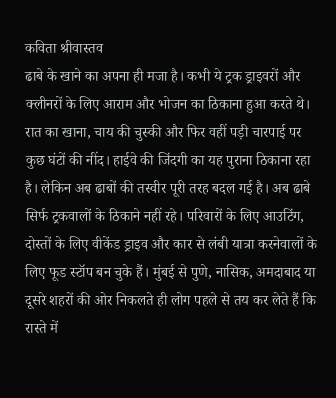कविता श्रीवास्तव
ढाबे के खाने का अपना ही मजा है। कभी ये ट्रक ड्राइवरों और क्लीनरों के लिए आराम और भोजन का ठिकाना हुआ करते थे। रात का खाना, चाय की चुस्की और फिर वहीं पड़ी चारपाई पर कुछ घंटों की नींद। हाईवे की जिंदगी का यह पुराना ठिकाना रहा है। लेकिन अब ढाबों की तस्वीर पूरी तरह बदल गई है। अब ढाबे सिर्फ ट्रकवालों के ठिकाने नहीं रहे। परिवारों के लिए आउटिंग, दोस्तों के लिए वीकेंड ड्राइव और कार से लंबी यात्रा करनेवालों के लिए फूड स्टॉप बन चुके हैं। मुंबई से पुणे, नासिक, अमदाबाद या दूसरे शहरों की ओर निकलते ही लोग पहले से तय कर लेते हैं कि रास्ते में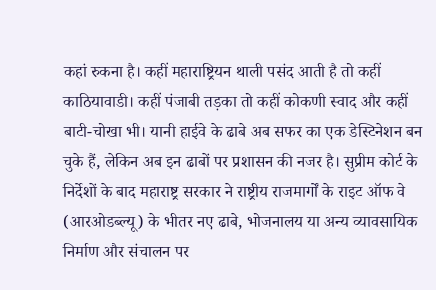कहां रुकना है। कहीं महाराष्ट्रियन थाली पसंद आती है तो कहीं काठियावाडी। कहीं पंजाबी तड़का तो कहीं कोकणी स्वाद और कहीं बाटी-चोखा भी। यानी हाईवे के ढाबे अब सफर का एक डेस्टिनेशन बन चुके हैं, लेकिन अब इन ढाबों पर प्रशासन की नजर है। सुप्रीम कोर्ट के निर्देशों के बाद महाराष्ट्र सरकार ने राष्ट्रीय राजमार्गों के राइट ऑफ वे (आरओडब्ल्यू) के भीतर नए ढाबे, भोजनालय या अन्य व्यावसायिक निर्माण और संचालन पर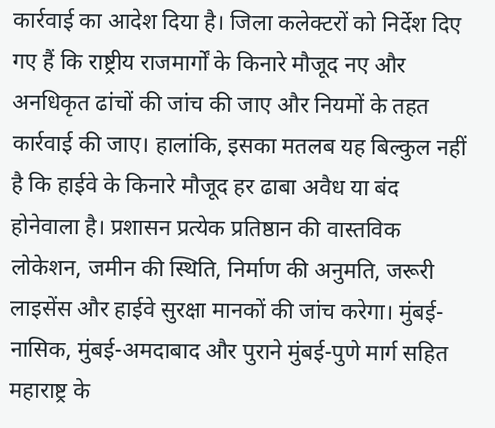कार्रवाई का आदेश दिया है। जिला कलेक्टरों को निर्देश दिए गए हैं कि राष्ट्रीय राजमार्गों के किनारे मौजूद नए और अनधिकृत ढांचों की जांच की जाए और नियमों के तहत कार्रवाई की जाए। हालांकि, इसका मतलब यह बिल्कुल नहीं है कि हाईवे के किनारे मौजूद हर ढाबा अवैध या बंद होनेवाला है। प्रशासन प्रत्येक प्रतिष्ठान की वास्तविक लोकेशन, जमीन की स्थिति, निर्माण की अनुमति, जरूरी लाइसेंस और हाईवे सुरक्षा मानकों की जांच करेगा। मुंबई-नासिक, मुंबई-अमदाबाद और पुराने मुंबई-पुणे मार्ग सहित महाराष्ट्र के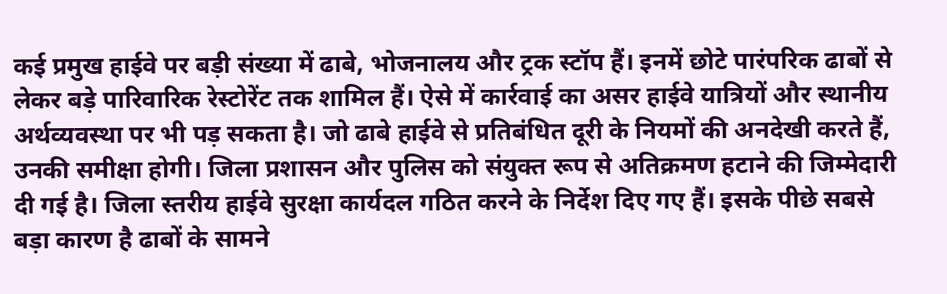कई प्रमुख हाईवे पर बड़ी संख्या में ढाबे, भोजनालय और ट्रक स्टॉप हैं। इनमें छोटे पारंपरिक ढाबों से लेकर बड़े पारिवारिक रेस्टोरेंट तक शामिल हैं। ऐसे में कार्रवाई का असर हाईवे यात्रियों और स्थानीय अर्थव्यवस्था पर भी पड़ सकता है। जो ढाबे हाईवे से प्रतिबंधित दूरी के नियमों की अनदेखी करते हैं, उनकी समीक्षा होगी। जिला प्रशासन और पुलिस को संयुक्त रूप से अतिक्रमण हटाने की जिम्मेदारी दी गई है। जिला स्तरीय हाईवे सुरक्षा कार्यदल गठित करने के निर्देश दिए गए हैं। इसके पीछे सबसे बड़ा कारण है ढाबों के सामने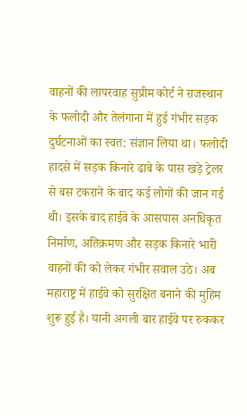वाहनों की लापरवाह सुप्रीम कोर्ट ने राजस्थान के फलोदी और तेलंगाना में हुई गंभीर सड़क दुर्घटनाओं का स्वत: संज्ञान लिया था। फलोदी हादसे में सड़क किनारे ढाबे के पास खड़े ट्रेलर से बस टकराने के बाद कई लोगों की जान गई थी। इसके बाद हाईवे के आसपास अनधिकृत निर्माण, अतिक्रमण और सड़क किनारे भारी वाहनों की को लेकर गंभीर सवाल उठे। अब महाराष्ट्र में हाईवे को सुरक्षित बनाने की मुहिम शुरू हुई है। यानी अगली बार हाईवे पर रुककर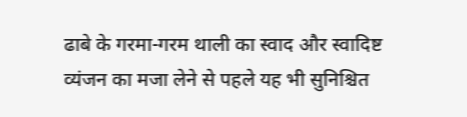ढाबे के गरमा-गरम थाली का स्वाद और स्वादिष्ट व्यंजन का मजा लेने से पहले यह भी सुनिश्चित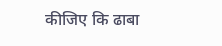कीजिए कि ढाबा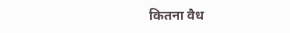कितना वैध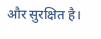और सुरक्षित है।